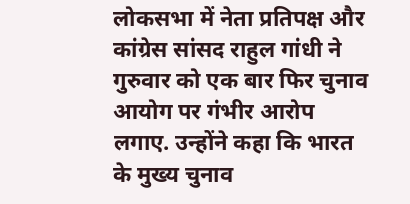लोकसभा में नेता प्रतिपक्ष और कांग्रेस सांसद राहुल गांधी ने गुरुवार को एक बार फिर चुनाव आयोग पर गंभीर आरोप लगाए. उन्होंने कहा कि भारत के मुख्य चुनाव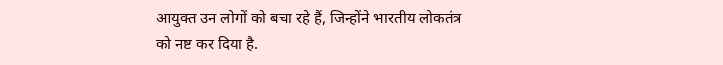आयुक्त उन लोगों को बचा रहे हैं, जिन्होंने भारतीय लोकतंत्र को नष्ट कर दिया है.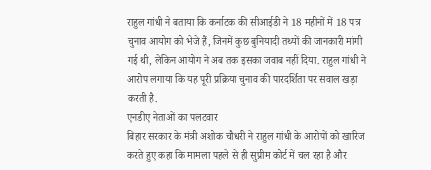राहुल गांधी ने बताया कि कर्नाटक की सीआईडी ने 18 महीनों में 18 पत्र चुनाव आयोग को भेजे हैं, जिनमें कुछ बुनियादी तथ्यों की जानकारी मांगी गई थी, लेकिन आयोग ने अब तक इसका जवाब नहीं दिया. राहुल गांधी ने आरोप लगाया कि यह पूरी प्रक्रिया चुनाव की पारदर्शिता पर सवाल खड़ा करती है.
एनडीए नेताओं का पलटवार
बिहार सरकार के मंत्री अशोक चौधरी ने राहुल गांधी के आरोपों को खारिज करते हुए कहा कि मामला पहले से ही सुप्रीम कोर्ट में चल रहा है और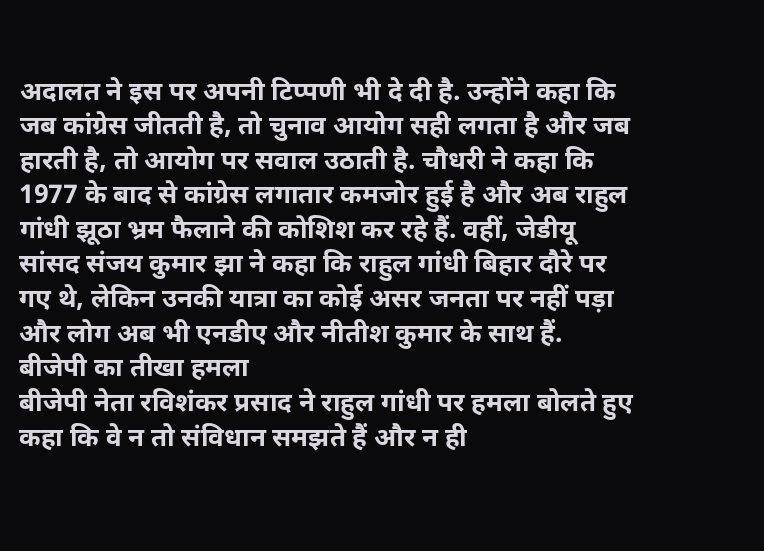अदालत ने इस पर अपनी टिप्पणी भी दे दी है. उन्होंने कहा कि जब कांग्रेस जीतती है, तो चुनाव आयोग सही लगता है और जब हारती है, तो आयोग पर सवाल उठाती है. चौधरी ने कहा कि 1977 के बाद से कांग्रेस लगातार कमजोर हुई है और अब राहुल गांधी झूठा भ्रम फैलाने की कोशिश कर रहे हैं. वहीं, जेडीयू सांसद संजय कुमार झा ने कहा कि राहुल गांधी बिहार दौरे पर गए थे, लेकिन उनकी यात्रा का कोई असर जनता पर नहीं पड़ा और लोग अब भी एनडीए और नीतीश कुमार के साथ हैं.
बीजेपी का तीखा हमला
बीजेपी नेता रविशंकर प्रसाद ने राहुल गांधी पर हमला बोलते हुए कहा कि वे न तो संविधान समझते हैं और न ही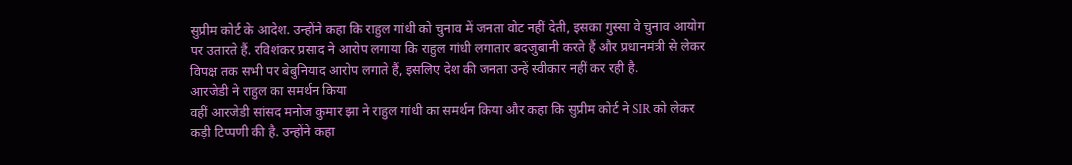सुप्रीम कोर्ट के आदेश. उन्होंने कहा कि राहुल गांधी को चुनाव में जनता वोट नहीं देती, इसका गुस्सा वे चुनाव आयोग पर उतारते हैं. रविशंकर प्रसाद ने आरोप लगाया कि राहुल गांधी लगातार बदजुबानी करते हैं और प्रधानमंत्री से लेकर विपक्ष तक सभी पर बेबुनियाद आरोप लगाते हैं, इसलिए देश की जनता उन्हें स्वीकार नहीं कर रही है.
आरजेडी ने राहुल का समर्थन किया
वहीं आरजेडी सांसद मनोज कुमार झा ने राहुल गांधी का समर्थन किया और कहा कि सुप्रीम कोर्ट ने SIR को लेकर कड़ी टिप्पणी की है. उन्होंने कहा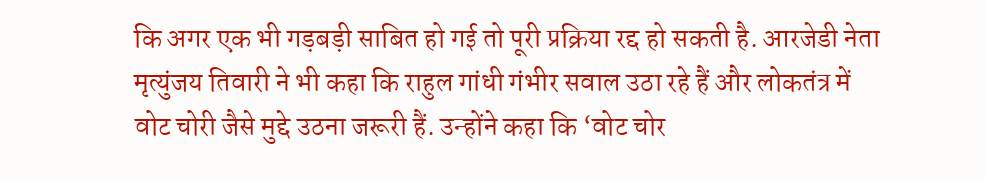कि अगर एक भी गड़बड़ी साबित हो गई तो पूरी प्रक्रिया रद्द हो सकती है. आरजेडी नेता मृत्युंजय तिवारी ने भी कहा कि राहुल गांधी गंभीर सवाल उठा रहे हैं और लोकतंत्र में वोट चोरी जैसे मुद्दे उठना जरूरी हैं. उन्होंने कहा कि ‘वोट चोर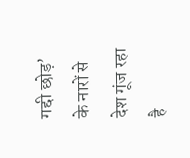गद्दी छोड़’ के नारों से देश गूंज रहा है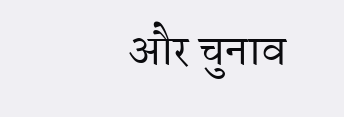और चुनाव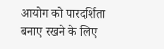आयोग को पारदर्शिता बनाए रखने के लिए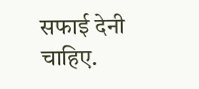सफाई देनी चाहिए.